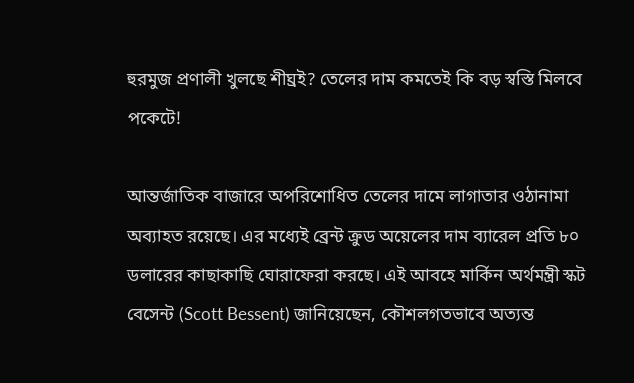হুরমুজ প্রণালী খুলছে শীঘ্রই? তেলের দাম কমতেই কি বড় স্বস্তি মিলবে পকেটে!

আন্তর্জাতিক বাজারে অপরিশোধিত তেলের দামে লাগাতার ওঠানামা অব্যাহত রয়েছে। এর মধ্যেই ব্রেন্ট ক্রুড অয়েলের দাম ব্যারেল প্রতি ৮০ ডলারের কাছাকাছি ঘোরাফেরা করছে। এই আবহে মার্কিন অর্থমন্ত্রী স্কট বেসেন্ট (Scott Bessent) জানিয়েছেন, কৌশলগতভাবে অত্যন্ত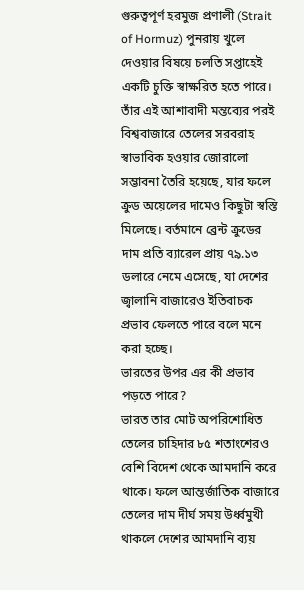গুরুত্বপূর্ণ হরমুজ প্রণালী (Strait of Hormuz) পুনরায় খুলে দেওয়ার বিষয়ে চলতি সপ্তাহেই একটি চুক্তি স্বাক্ষরিত হতে পারে। তাঁর এই আশাবাদী মন্তব্যের পরই বিশ্ববাজারে তেলের সরবরাহ স্বাভাবিক হওয়ার জোরালো সম্ভাবনা তৈরি হয়েছে, যার ফলে ক্রুড অয়েলের দামেও কিছুটা স্বস্তি মিলেছে। বর্তমানে ব্রেন্ট ক্রুডের দাম প্রতি ব্যারেল প্রায় ৭৯.১৩ ডলারে নেমে এসেছে, যা দেশের জ্বালানি বাজারেও ইতিবাচক প্রভাব ফেলতে পারে বলে মনে করা হচ্ছে।
ভারতের উপর এর কী প্রভাব পড়তে পারে?
ভারত তার মোট অপরিশোধিত তেলের চাহিদার ৮৫ শতাংশেরও বেশি বিদেশ থেকে আমদানি করে থাকে। ফলে আন্তর্জাতিক বাজারে তেলের দাম দীর্ঘ সময় উর্ধ্বমুখী থাকলে দেশের আমদানি ব্যয়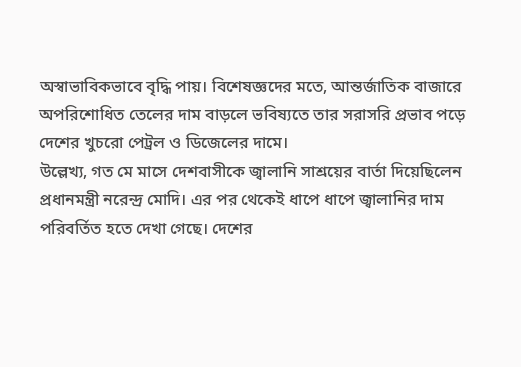অস্বাভাবিকভাবে বৃদ্ধি পায়। বিশেষজ্ঞদের মতে, আন্তর্জাতিক বাজারে অপরিশোধিত তেলের দাম বাড়লে ভবিষ্যতে তার সরাসরি প্রভাব পড়ে দেশের খুচরো পেট্রল ও ডিজেলের দামে।
উল্লেখ্য, গত মে মাসে দেশবাসীকে জ্বালানি সাশ্রয়ের বার্তা দিয়েছিলেন প্রধানমন্ত্রী নরেন্দ্র মোদি। এর পর থেকেই ধাপে ধাপে জ্বালানির দাম পরিবর্তিত হতে দেখা গেছে। দেশের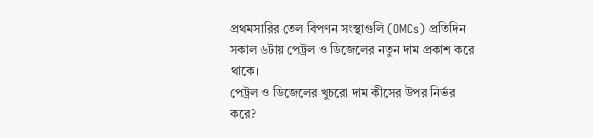প্রথমসারির তেল বিপণন সংস্থাগুলি (OMCs) প্রতিদিন সকাল ৬টায় পেট্রল ও ডিজেলের নতুন দাম প্রকাশ করে থাকে।
পেট্রল ও ডিজেলের খুচরো দাম কীসের উপর নির্ভর করে?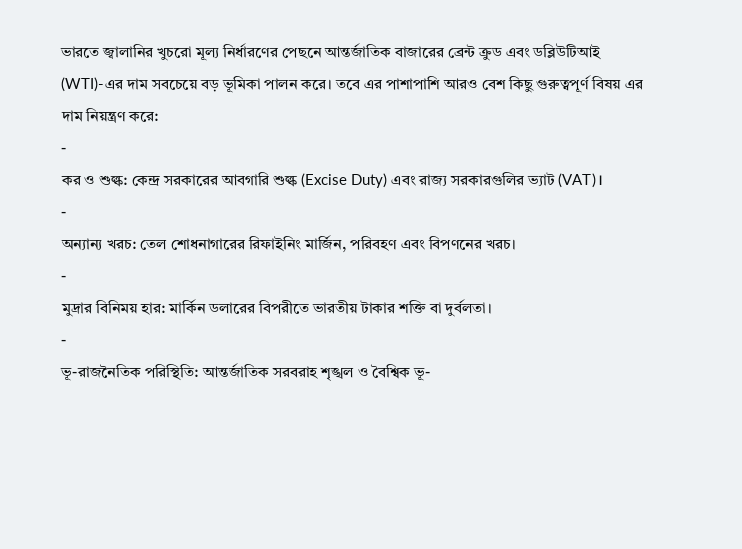ভারতে জ্বালানির খুচরো মূল্য নির্ধারণের পেছনে আন্তর্জাতিক বাজারের ব্রেন্ট ক্রুড এবং ডব্লিউটিআই (WTI)-এর দাম সবচেয়ে বড় ভূমিকা পালন করে। তবে এর পাশাপাশি আরও বেশ কিছু গুরুত্বপূর্ণ বিষয় এর দাম নিয়ন্ত্রণ করে:
-
কর ও শুল্ক: কেন্দ্র সরকারের আবগারি শুল্ক (Excise Duty) এবং রাজ্য সরকারগুলির ভ্যাট (VAT)।
-
অন্যান্য খরচ: তেল শোধনাগারের রিফাইনিং মার্জিন, পরিবহণ এবং বিপণনের খরচ।
-
মুদ্রার বিনিময় হার: মার্কিন ডলারের বিপরীতে ভারতীয় টাকার শক্তি বা দুর্বলতা।
-
ভূ-রাজনৈতিক পরিস্থিতি: আন্তর্জাতিক সরবরাহ শৃঙ্খল ও বৈশ্বিক ভূ-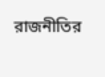রাজনীতির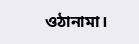ওঠানামা।